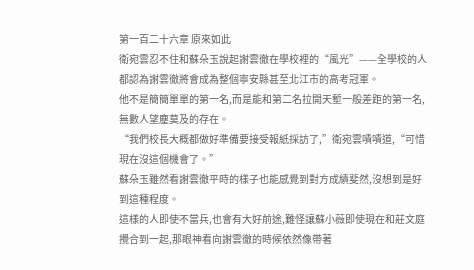第一百二十六章 原來如此
衛宛雲忍不住和蘇朵玉說起謝雲徹在學校裡的“風光”——全學校的人都認為謝雲徹將會成為整個寧安縣甚至北江市的高考冠軍。
他不是簡簡單單的第一名,而是能和第二名拉開天塹一般差距的第一名,無數人望塵莫及的存在。
“我們校長大概都做好準備要接受報紙採訪了,”衛宛雲嘖嘖道,“可惜現在沒這個機會了。”
蘇朵玉雖然看謝雲徹平時的樣子也能感覺到對方成績斐然,沒想到是好到這種程度。
這樣的人即使不當兵,也會有大好前途,難怪讓蘇小薇即使現在和莊文庭攪合到一起,那眼神看向謝雲徹的時候依然像帶著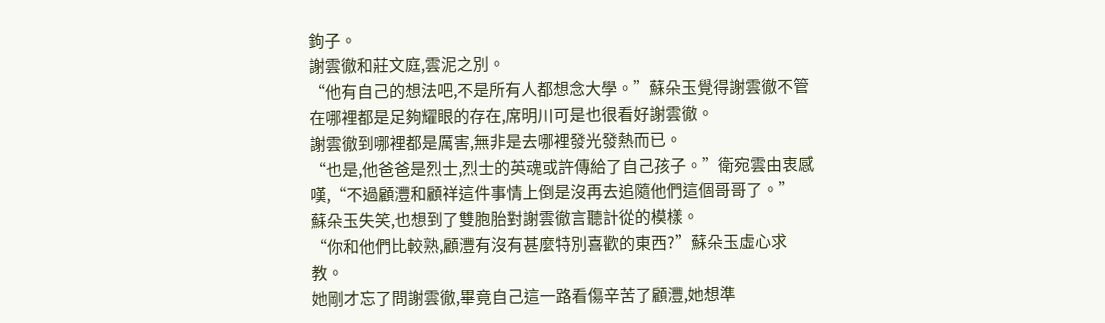鉤子。
謝雲徹和莊文庭,雲泥之別。
“他有自己的想法吧,不是所有人都想念大學。”蘇朵玉覺得謝雲徹不管在哪裡都是足夠耀眼的存在,席明川可是也很看好謝雲徹。
謝雲徹到哪裡都是厲害,無非是去哪裡發光發熱而已。
“也是,他爸爸是烈士,烈士的英魂或許傳給了自己孩子。”衛宛雲由衷感嘆,“不過顧灃和顧祥這件事情上倒是沒再去追隨他們這個哥哥了。”
蘇朵玉失笑,也想到了雙胞胎對謝雲徹言聽計從的模樣。
“你和他們比較熟,顧灃有沒有甚麼特別喜歡的東西?”蘇朵玉虛心求教。
她剛才忘了問謝雲徹,畢竟自己這一路看傷辛苦了顧灃,她想準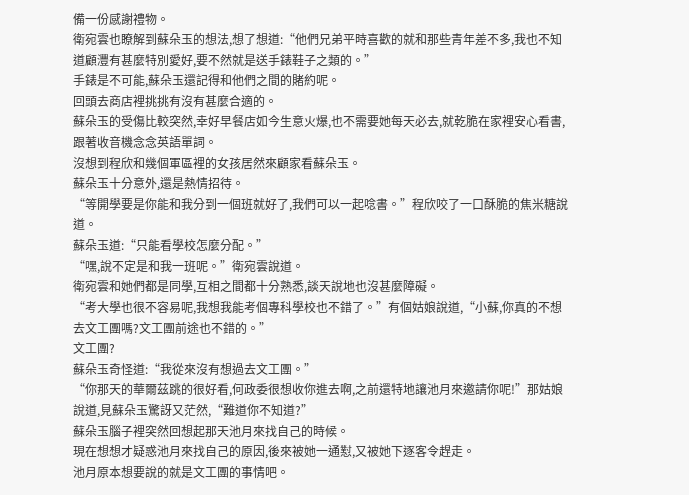備一份感謝禮物。
衛宛雲也瞭解到蘇朵玉的想法,想了想道:“他們兄弟平時喜歡的就和那些青年差不多,我也不知道顧灃有甚麼特別愛好,要不然就是送手錶鞋子之類的。”
手錶是不可能,蘇朵玉還記得和他們之間的賭約呢。
回頭去商店裡挑挑有沒有甚麼合適的。
蘇朵玉的受傷比較突然,幸好早餐店如今生意火爆,也不需要她每天必去,就乾脆在家裡安心看書,跟著收音機念念英語單詞。
沒想到程欣和幾個軍區裡的女孩居然來顧家看蘇朵玉。
蘇朵玉十分意外,還是熱情招待。
“等開學要是你能和我分到一個班就好了,我們可以一起唸書。”程欣咬了一口酥脆的焦米糖說道。
蘇朵玉道:“只能看學校怎麼分配。”
“嘿,說不定是和我一班呢。”衛宛雲說道。
衛宛雲和她們都是同學,互相之間都十分熟悉,談天說地也沒甚麼障礙。
“考大學也很不容易呢,我想我能考個專科學校也不錯了。”有個姑娘說道,“小蘇,你真的不想去文工團嗎?文工團前途也不錯的。”
文工團?
蘇朵玉奇怪道:“我從來沒有想過去文工團。”
“你那天的華爾茲跳的很好看,何政委很想收你進去啊,之前還特地讓池月來邀請你呢!”那姑娘說道,見蘇朵玉驚訝又茫然,“難道你不知道?”
蘇朵玉腦子裡突然回想起那天池月來找自己的時候。
現在想想才疑惑池月來找自己的原因,後來被她一通懟,又被她下逐客令趕走。
池月原本想要說的就是文工團的事情吧。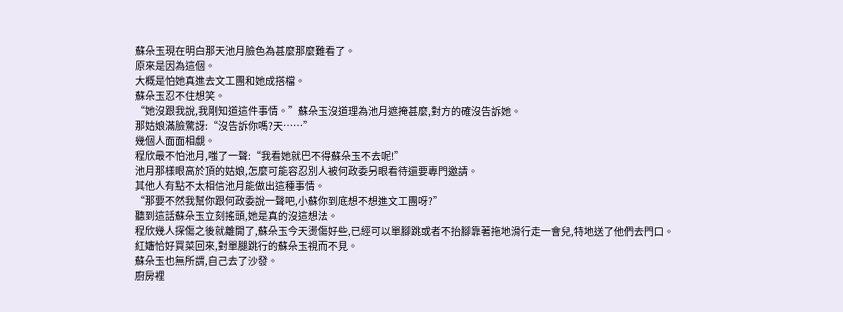蘇朵玉現在明白那天池月臉色為甚麼那麼難看了。
原來是因為這個。
大概是怕她真進去文工團和她成搭檔。
蘇朵玉忍不住想笑。
“她沒跟我說,我剛知道這件事情。”蘇朵玉沒道理為池月遮掩甚麼,對方的確沒告訴她。
那姑娘滿臉驚訝:“沒告訴你嗎?天……”
幾個人面面相覷。
程欣最不怕池月,嗤了一聲:“我看她就巴不得蘇朵玉不去呢!”
池月那樣眼高於頂的姑娘,怎麼可能容忍別人被何政委另眼看待還要專門邀請。
其他人有點不太相信池月能做出這種事情。
“那要不然我幫你跟何政委說一聲吧,小蘇你到底想不想進文工團呀?”
聽到這話蘇朵玉立刻搖頭,她是真的沒這想法。
程欣幾人探傷之後就離開了,蘇朵玉今天燙傷好些,已經可以單腳跳或者不抬腳靠著拖地滑行走一會兒,特地送了他們去門口。
紅嬸恰好買菜回來,對單腿跳行的蘇朵玉視而不見。
蘇朵玉也無所謂,自己去了沙發。
廚房裡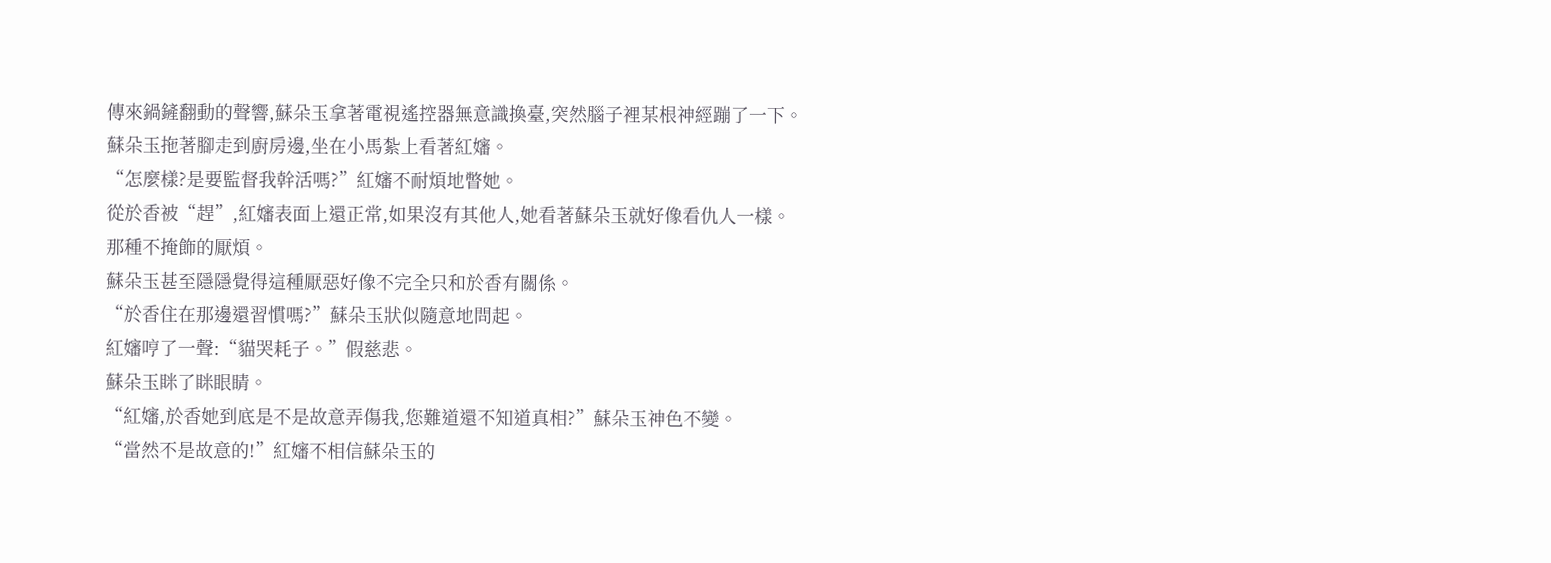傳來鍋鏟翻動的聲響,蘇朵玉拿著電視遙控器無意識換臺,突然腦子裡某根神經蹦了一下。
蘇朵玉拖著腳走到廚房邊,坐在小馬紮上看著紅嬸。
“怎麼樣?是要監督我幹活嗎?”紅嬸不耐煩地瞥她。
從於香被“趕”,紅嬸表面上還正常,如果沒有其他人,她看著蘇朵玉就好像看仇人一樣。
那種不掩飾的厭煩。
蘇朵玉甚至隱隱覺得這種厭惡好像不完全只和於香有關係。
“於香住在那邊還習慣嗎?”蘇朵玉狀似隨意地問起。
紅嬸哼了一聲:“貓哭耗子。”假慈悲。
蘇朵玉眯了眯眼睛。
“紅嬸,於香她到底是不是故意弄傷我,您難道還不知道真相?”蘇朵玉神色不變。
“當然不是故意的!”紅嬸不相信蘇朵玉的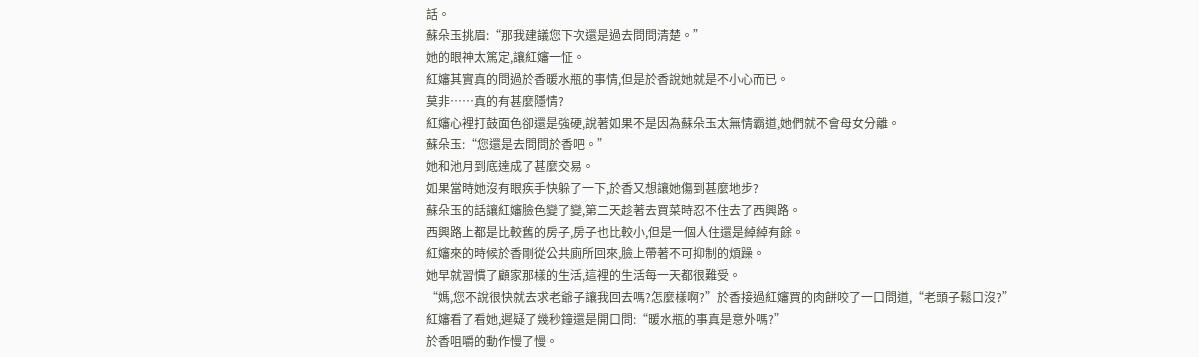話。
蘇朵玉挑眉:“那我建議您下次還是過去問問清楚。”
她的眼神太篤定,讓紅嬸一怔。
紅嬸其實真的問過於香暖水瓶的事情,但是於香說她就是不小心而已。
莫非……真的有甚麼隱情?
紅嬸心裡打鼓面色卻還是強硬,說著如果不是因為蘇朵玉太無情霸道,她們就不會母女分離。
蘇朵玉:“您還是去問問於香吧。”
她和池月到底達成了甚麼交易。
如果當時她沒有眼疾手快躲了一下,於香又想讓她傷到甚麼地步?
蘇朵玉的話讓紅嬸臉色變了變,第二天趁著去買菜時忍不住去了西興路。
西興路上都是比較舊的房子,房子也比較小,但是一個人住還是綽綽有餘。
紅嬸來的時候於香剛從公共廁所回來,臉上帶著不可抑制的煩躁。
她早就習慣了顧家那樣的生活,這裡的生活每一天都很難受。
“媽,您不說很快就去求老爺子讓我回去嗎?怎麼樣啊?”於香接過紅嬸買的肉餅咬了一口問道,“老頭子鬆口沒?”
紅嬸看了看她,遲疑了幾秒鐘還是開口問:“暖水瓶的事真是意外嗎?”
於香咀嚼的動作慢了慢。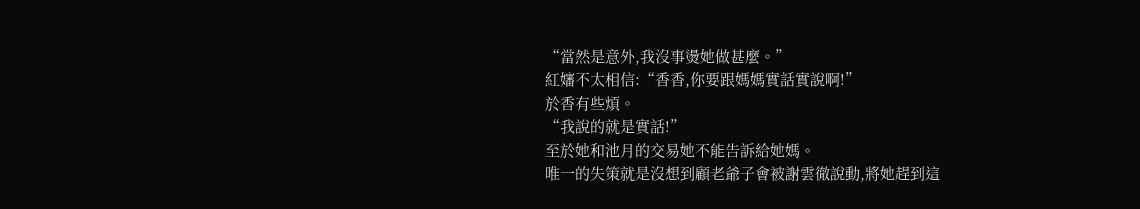“當然是意外,我沒事燙她做甚麼。”
紅嬸不太相信:“香香,你要跟媽媽實話實說啊!”
於香有些煩。
“我說的就是實話!”
至於她和池月的交易她不能告訴給她媽。
唯一的失策就是沒想到顧老爺子會被謝雲徹說動,將她趕到這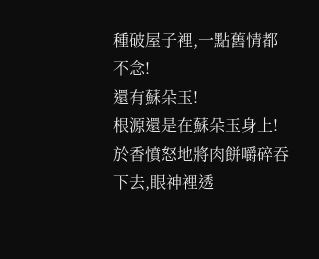種破屋子裡,一點舊情都不念!
還有蘇朵玉!
根源還是在蘇朵玉身上!
於香憤怒地將肉餅嚼碎吞下去,眼神裡透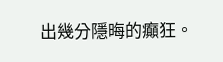出幾分隱晦的癲狂。